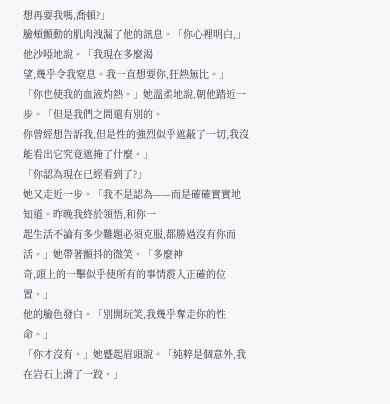想再要我嗎,喬頓?」
臉頰顫動的肌肉洩漏了他的訊息。「你心裡明白,」他沙啞地說。「我現在多麼渴
望,幾乎令我窒息。我一直想要你,狂熱無比。」
「你也使我的血液灼熱。」她溫柔地說,朝他踏近一步。「但是我們之間還有別的。
你曾經想告訴我,但是性的強烈似乎遮蔽了一切,我沒能看出它究竟遮掩了什麼。」
「你認為現在已經看到了?」
她又走近一步。「我不是認為——而是確確實實地知道。昨晚我終於領悟,和你一
起生活不論有多少難題必須克服,都勝過沒有你而活。」她帶著顫抖的微笑。「多麼神
奇,頭上的一擊似乎使所有的事情震入正確的位置。」
他的臉色發白。「別開玩笑,我幾乎奪走你的性命。」
「你才沒有。」她蹙起眉頭說。「純粹是個意外,我在岩石上滑了一跤。」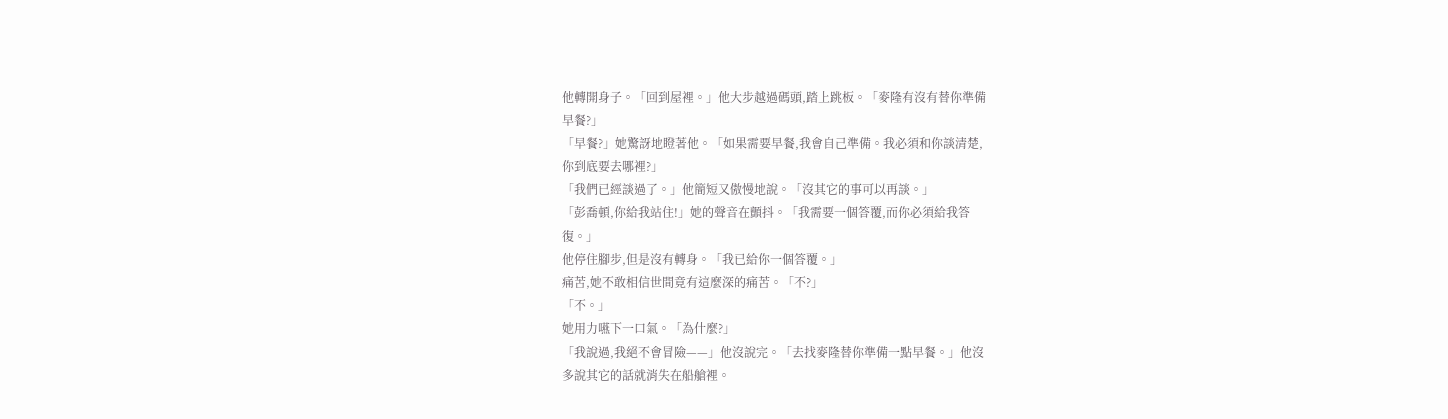他轉開身子。「回到屋裡。」他大步越過碼頭,踏上跳板。「麥隆有沒有替你準備
早餐?」
「早餐?」她驚訝地瞪著他。「如果需要早餐,我會自己準備。我必須和你談清楚,
你到底要去哪裡?」
「我們已經談過了。」他簡短又傲慢地說。「沒其它的事可以再談。」
「彭喬頓,你給我站住!」她的聲音在顫抖。「我需要一個答覆,而你必須給我答
復。」
他停住腳步,但是沒有轉身。「我已給你一個答覆。」
痛苦,她不敢相信世間竟有這麼深的痛苦。「不?」
「不。」
她用力嚥下一口氣。「為什麼?」
「我說過,我絕不會冒險——」他沒說完。「去找麥隆替你準備一點早餐。」他沒
多說其它的話就消失在船艙裡。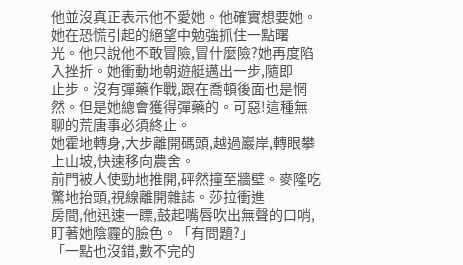他並沒真正表示他不愛她。他確實想要她。她在恐慌引起的絕望中勉強抓住一點曙
光。他只說他不敢冒險,冒什麼險?她再度陷入挫折。她衝動地朝遊艇邁出一步,隨即
止步。沒有彈藥作戰,跟在喬頓後面也是惘然。但是她總會獲得彈藥的。可惡!這種無
聊的荒唐事必須終止。
她霍地轉身,大步離開碼頭,越過巖岸,轉眼攀上山坡,快速移向農舍。
前門被人使勁地推開,砰然撞至牆壁。麥隆吃驚地抬頭,視線離開雜誌。莎拉衝進
房間,他迅速一瞟,鼓起嘴唇吹出無聲的口哨,盯著她陰霾的臉色。「有問題?」
「一點也沒錯,數不完的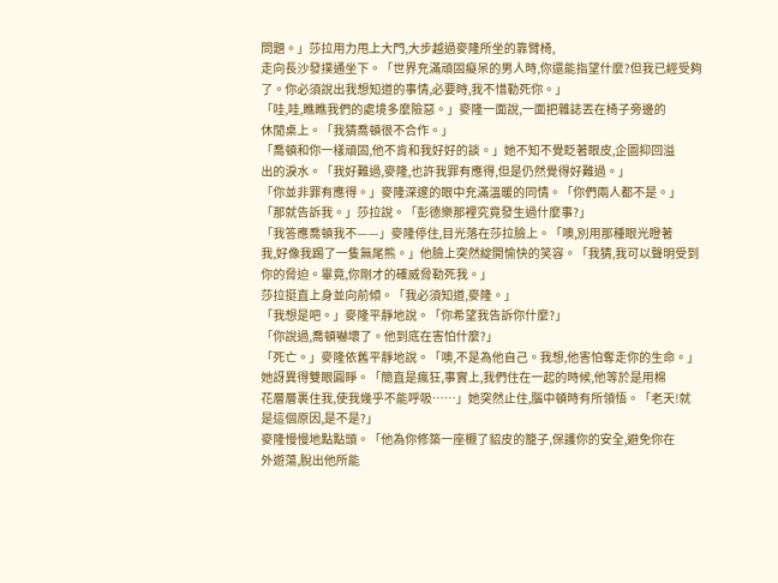問題。」莎拉用力甩上大門,大步越過麥隆所坐的靠臂椅,
走向長沙發撲通坐下。「世界充滿頑固癡呆的男人時,你還能指望什麼?但我已經受夠
了。你必須說出我想知道的事情,必要時,我不惜勒死你。」
「哇,哇,瞧瞧我們的處境多麼險惡。」麥隆一面說,一面把雜誌丟在椅子旁邊的
休閒桌上。「我猜喬頓很不合作。」
「喬頓和你一樣頑固,他不肯和我好好的談。」她不知不覺眨著眼皮,企圖抑回溢
出的淚水。「我好難過,麥隆,也許我罪有應得,但是仍然覺得好難過。」
「你並非罪有應得。」麥隆深邃的眼中充滿溫暖的同情。「你們兩人都不是。」
「那就告訴我。」莎拉說。「彭德樂那裡究竟發生過什麼事?」
「我答應喬頓我不——」麥隆停住,目光落在莎拉臉上。「噢,別用那種眼光瞪著
我,好像我踢了一隻無尾熊。」他臉上突然綻開愉快的笑容。「我猜,我可以聲明受到
你的脅迫。畢竟,你剛才的確威脅勒死我。」
莎拉挺直上身並向前傾。「我必須知道,麥隆。」
「我想是吧。」麥隆平靜地說。「你希望我告訴你什麼?」
「你說過,喬頓嚇壞了。他到底在害怕什麼?」
「死亡。」麥隆依舊平靜地說。「噢,不是為他自己。我想,他害怕奪走你的生命。」
她訝異得雙眼圓睜。「簡直是瘋狂,事實上,我們住在一起的時候,他等於是用棉
花層層裹住我,使我幾乎不能呼吸……」她突然止住,腦中頓時有所領悟。「老天!就
是這個原因,是不是?」
麥隆慢慢地點點頭。「他為你修築一座櫬了貂皮的籠子,保護你的安全,避免你在
外遊蕩,脫出他所能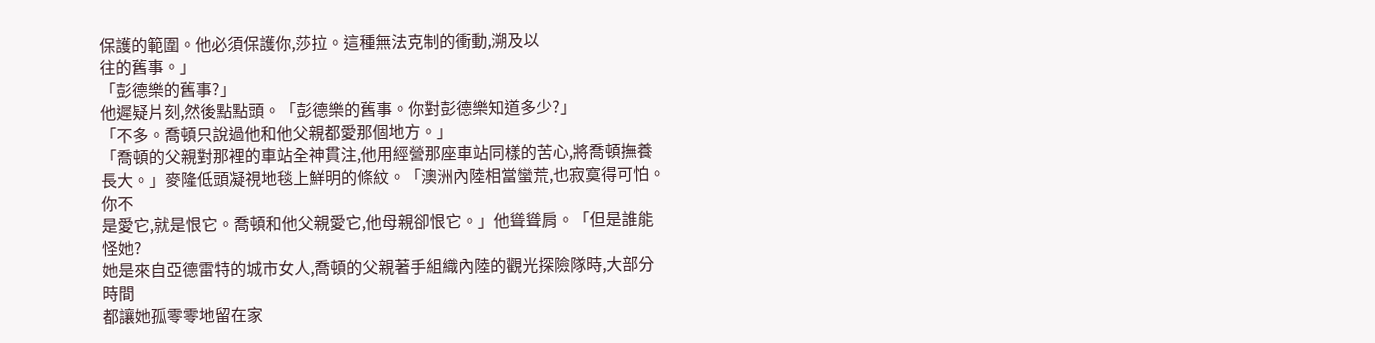保護的範圍。他必須保護你,莎拉。這種無法克制的衝動,溯及以
往的舊事。」
「彭德樂的舊事?」
他遲疑片刻,然後點點頭。「彭德樂的舊事。你對彭德樂知道多少?」
「不多。喬頓只說過他和他父親都愛那個地方。」
「喬頓的父親對那裡的車站全神貫注,他用經營那座車站同樣的苦心,將喬頓撫養
長大。」麥隆低頭凝視地毯上鮮明的條紋。「澳洲內陸相當蠻荒,也寂寞得可怕。你不
是愛它,就是恨它。喬頓和他父親愛它,他母親卻恨它。」他聳聳肩。「但是誰能怪她?
她是來自亞德雷特的城市女人,喬頓的父親著手組織內陸的觀光探險隊時,大部分時間
都讓她孤零零地留在家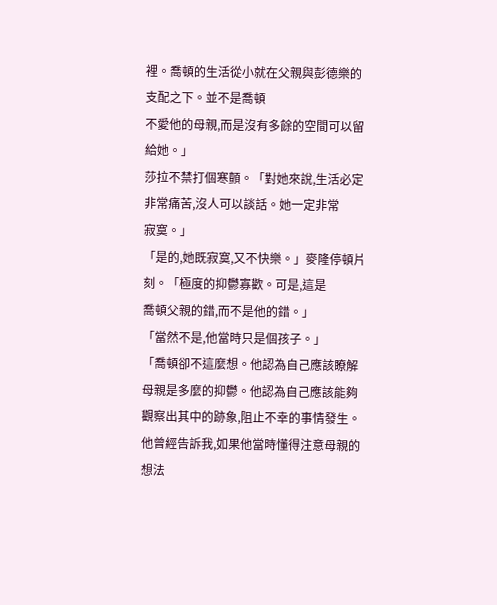裡。喬頓的生活從小就在父親與彭德樂的支配之下。並不是喬頓
不愛他的母親,而是沒有多餘的空間可以留給她。」
莎拉不禁打個寒顫。「對她來說,生活必定非常痛苦,沒人可以談話。她一定非常
寂寞。」
「是的,她既寂寞,又不快樂。」麥隆停頓片刻。「極度的抑鬱寡歡。可是,這是
喬頓父親的錯,而不是他的錯。」
「當然不是,他當時只是個孩子。」
「喬頓卻不這麼想。他認為自己應該瞭解母親是多麼的抑鬱。他認為自己應該能夠
觀察出其中的跡象,阻止不幸的事情發生。他曾經告訴我,如果他當時懂得注意母親的
想法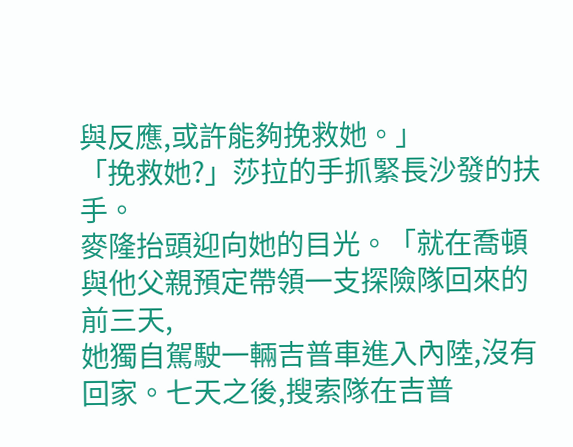與反應,或許能夠挽救她。」
「挽救她?」莎拉的手抓緊長沙發的扶手。
麥隆抬頭迎向她的目光。「就在喬頓與他父親預定帶領一支探險隊回來的前三天,
她獨自駕駛一輛吉普車進入內陸,沒有回家。七天之後,搜索隊在吉普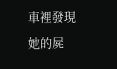車裡發現她的屍